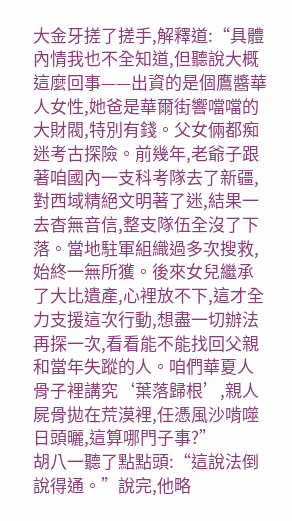大金牙搓了搓手,解釋道:“具體內情我也不全知道,但聽說大概這麼回事——出資的是個鷹醬華人女性,她爸是華爾街響噹噹的大財閥,特別有錢。父女倆都痴迷考古探險。前幾年,老爺子跟著咱國內一支科考隊去了新疆,對西域精絕文明著了迷,結果一去杳無音信,整支隊伍全沒了下落。當地駐軍組織過多次搜救,始終一無所獲。後來女兒繼承了大比遺產,心裡放不下,這才全力支援這次行動,想盡一切辦法再探一次,看看能不能找回父親和當年失蹤的人。咱們華夏人骨子裡講究‘葉落歸根’,親人屍骨拋在荒漠裡,任憑風沙啃噬日頭曬,這算哪門子事?”
胡八一聽了點點頭:“這說法倒說得通。”說完,他略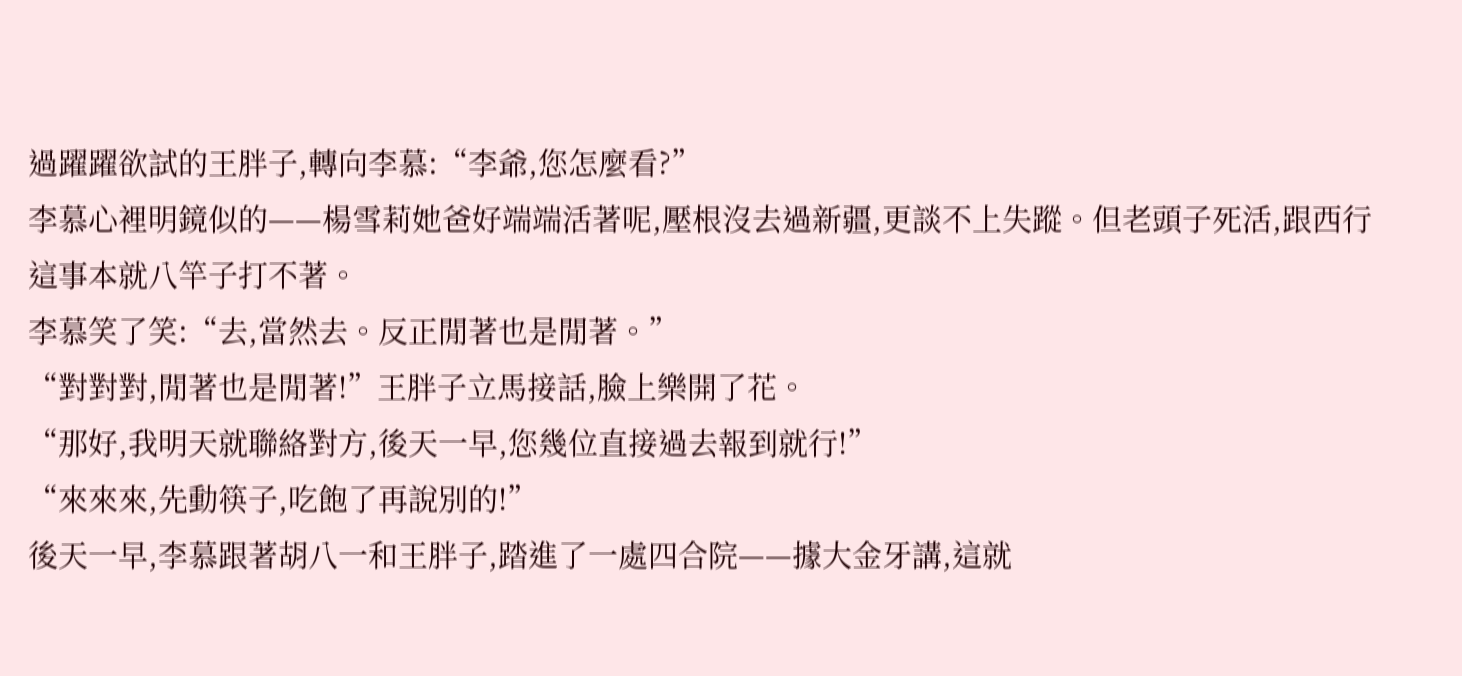過躍躍欲試的王胖子,轉向李慕:“李爺,您怎麼看?”
李慕心裡明鏡似的——楊雪莉她爸好端端活著呢,壓根沒去過新疆,更談不上失蹤。但老頭子死活,跟西行這事本就八竿子打不著。
李慕笑了笑:“去,當然去。反正閒著也是閒著。”
“對對對,閒著也是閒著!”王胖子立馬接話,臉上樂開了花。
“那好,我明天就聯絡對方,後天一早,您幾位直接過去報到就行!”
“來來來,先動筷子,吃飽了再說別的!”
後天一早,李慕跟著胡八一和王胖子,踏進了一處四合院——據大金牙講,這就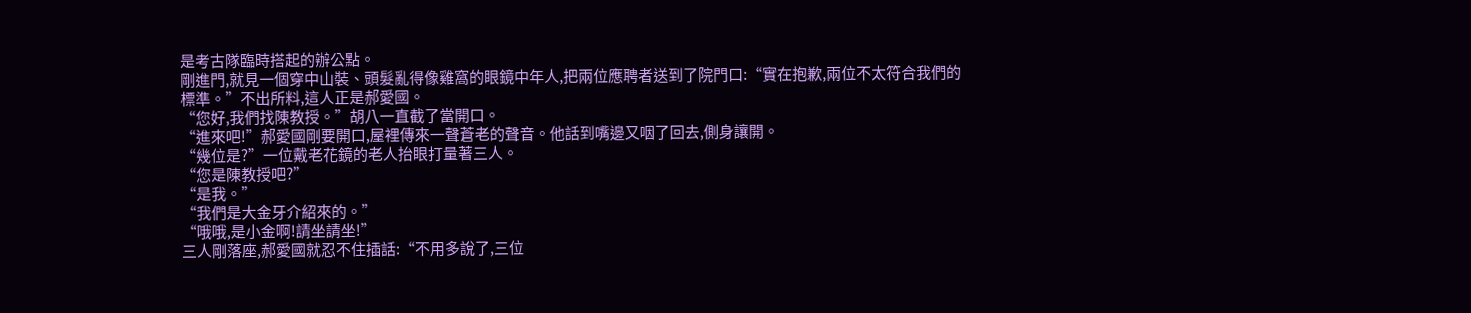是考古隊臨時搭起的辦公點。
剛進門,就見一個穿中山裝、頭髮亂得像雞窩的眼鏡中年人,把兩位應聘者送到了院門口:“實在抱歉,兩位不太符合我們的標準。”不出所料,這人正是郝愛國。
“您好,我們找陳教授。”胡八一直截了當開口。
“進來吧!”郝愛國剛要開口,屋裡傳來一聲蒼老的聲音。他話到嘴邊又咽了回去,側身讓開。
“幾位是?”一位戴老花鏡的老人抬眼打量著三人。
“您是陳教授吧?”
“是我。”
“我們是大金牙介紹來的。”
“哦哦,是小金啊!請坐請坐!”
三人剛落座,郝愛國就忍不住插話:“不用多說了,三位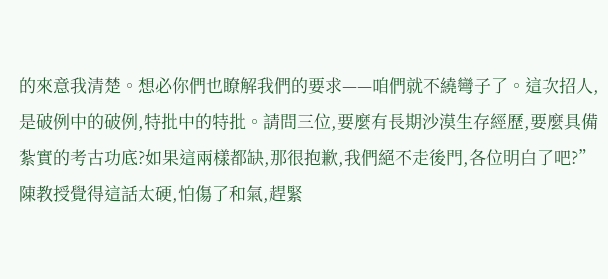的來意我清楚。想必你們也瞭解我們的要求——咱們就不繞彎子了。這次招人,是破例中的破例,特批中的特批。請問三位,要麼有長期沙漠生存經歷,要麼具備紮實的考古功底?如果這兩樣都缺,那很抱歉,我們絕不走後門,各位明白了吧?”
陳教授覺得這話太硬,怕傷了和氣,趕緊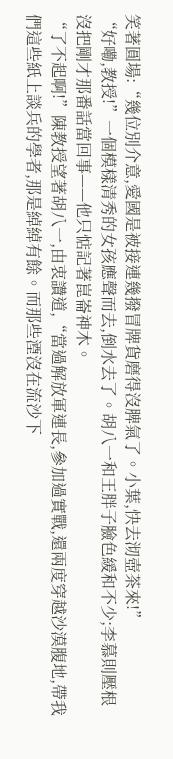笑著圓場:“幾位別介意,愛國是被接連幾撥冒牌貨磨得沒脾氣了。小葉,快去沏壺茶來!”
“好嘞,教授!”一個模樣清秀的女孩應聲而去,倒水去了。胡八一和王胖子臉色緩和不少;李慕則壓根沒把剛才那番話當回事——他只惦記著崑崙神木。
“了不起啊!”陳教授望著胡八一,由衷讚道,“當過解放軍連長,參加過實戰,還兩度穿越沙漠腹地,帶我們這些紙上談兵的學者,那是綽綽有餘。而那些湮沒在流沙下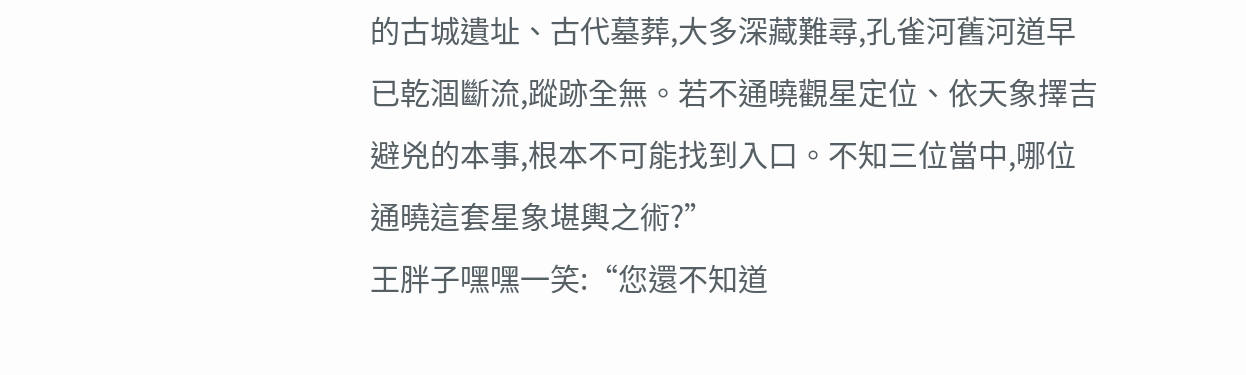的古城遺址、古代墓葬,大多深藏難尋,孔雀河舊河道早已乾涸斷流,蹤跡全無。若不通曉觀星定位、依天象擇吉避兇的本事,根本不可能找到入口。不知三位當中,哪位通曉這套星象堪輿之術?”
王胖子嘿嘿一笑:“您還不知道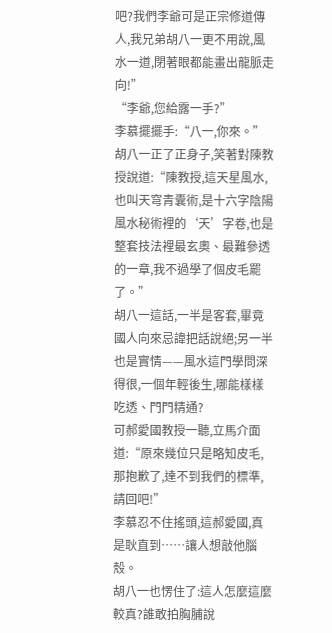吧?我們李爺可是正宗修道傳人,我兄弟胡八一更不用說,風水一道,閉著眼都能畫出龍脈走向!”
“李爺,您給露一手?”
李慕擺擺手:“八一,你來。”
胡八一正了正身子,笑著對陳教授說道:“陳教授,這天星風水,也叫天穹青囊術,是十六字陰陽風水秘術裡的‘天’字卷,也是整套技法裡最玄奧、最難參透的一章,我不過學了個皮毛罷了。”
胡八一這話,一半是客套,畢竟國人向來忌諱把話說絕;另一半也是實情——風水這門學問深得很,一個年輕後生,哪能樣樣吃透、門門精通?
可郝愛國教授一聽,立馬介面道:“原來幾位只是略知皮毛,那抱歉了,達不到我們的標準,請回吧!”
李慕忍不住搖頭,這郝愛國,真是耿直到……讓人想敲他腦殼。
胡八一也愣住了:這人怎麼這麼較真?誰敢拍胸脯說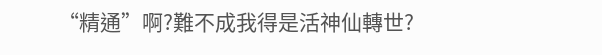“精通”啊?難不成我得是活神仙轉世?